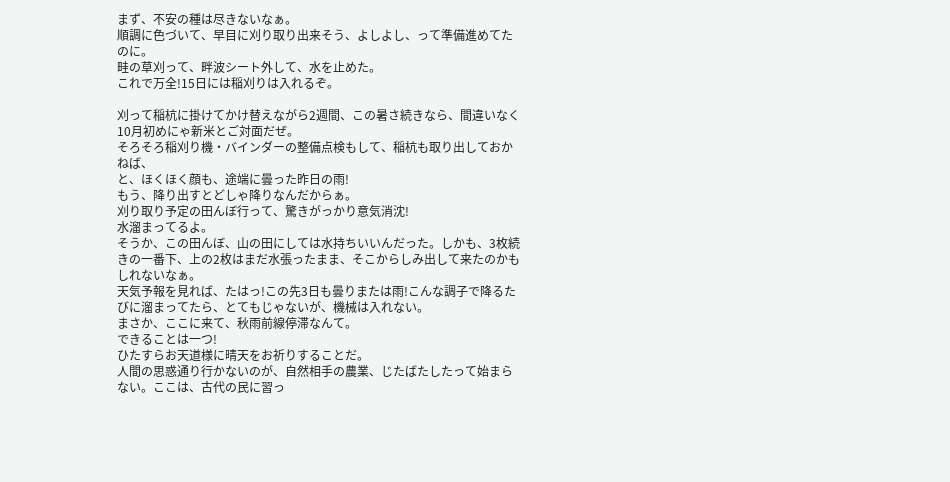まず、不安の種は尽きないなぁ。
順調に色づいて、早目に刈り取り出来そう、よしよし、って準備進めてたのに。
畦の草刈って、畔波シート外して、水を止めた。
これで万全!15日には稲刈りは入れるぞ。

刈って稲杭に掛けてかけ替えながら2週間、この暑さ続きなら、間違いなく10月初めにゃ新米とご対面だぜ。
そろそろ稲刈り機・バインダーの整備点検もして、稲杭も取り出しておかねば、
と、ほくほく顔も、途端に曇った昨日の雨!
もう、降り出すとどしゃ降りなんだからぁ。
刈り取り予定の田んぼ行って、驚きがっかり意気消沈!
水溜まってるよ。
そうか、この田んぼ、山の田にしては水持ちいいんだった。しかも、3枚続きの一番下、上の2枚はまだ水張ったまま、そこからしみ出して来たのかもしれないなぁ。
天気予報を見れば、たはっ!この先3日も曇りまたは雨!こんな調子で降るたびに溜まってたら、とてもじゃないが、機械は入れない。
まさか、ここに来て、秋雨前線停滞なんて。
できることは一つ!
ひたすらお天道様に晴天をお祈りすることだ。
人間の思惑通り行かないのが、自然相手の農業、じたばたしたって始まらない。ここは、古代の民に習っ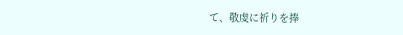て、敬虔に祈りを捧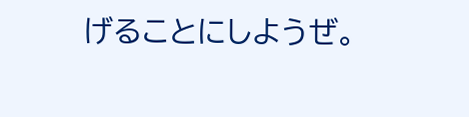げることにしようぜ。